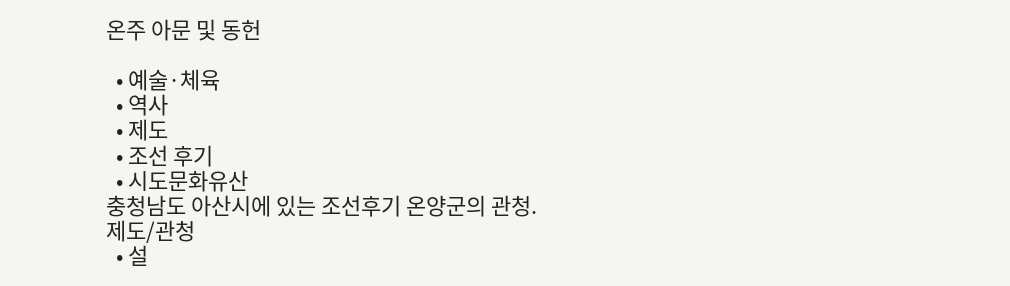온주 아문 및 동헌

  • 예술·체육
  • 역사
  • 제도
  • 조선 후기
  • 시도문화유산
충청남도 아산시에 있는 조선후기 온양군의 관청.
제도/관청
  • 설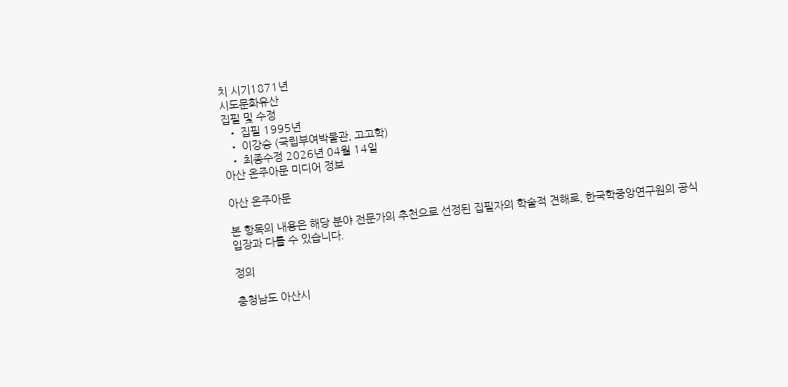치 시기1871년
시도문화유산
집필 및 수정
  • 집필 1995년
  • 이강승 (국립부여박물관, 고고학)
  • 최종수정 2026년 04월 14일
아산 온주아문 미디어 정보

아산 온주아문

본 항목의 내용은 해당 분야 전문가의 추천으로 선정된 집필자의 학술적 견해로, 한국학중앙연구원의 공식 입장과 다를 수 있습니다.

정의

충청남도 아산시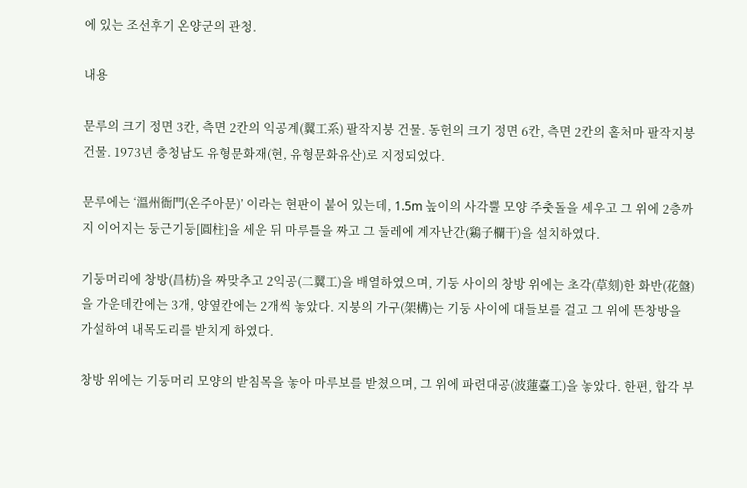에 있는 조선후기 온양군의 관청.

내용

문루의 크기 정면 3칸, 측면 2칸의 익공계(翼工系) 팔작지붕 건물. 동헌의 크기 정면 6칸, 측면 2칸의 홑처마 팔작지붕건물. 1973년 충청남도 유형문화재(현, 유형문화유산)로 지정되었다.

문루에는 ‘溫州衙門(온주아문)’ 이라는 현판이 붙어 있는데, 1.5m 높이의 사각뿔 모양 주춧돌을 세우고 그 위에 2층까지 이어지는 둥근기둥[圓柱]을 세운 뒤 마루틀을 짜고 그 둘레에 계자난간(鷄子欄干)을 설치하였다.

기둥머리에 창방(昌枋)을 짜맞추고 2익공(二翼工)을 배열하였으며, 기둥 사이의 창방 위에는 초각(草刻)한 화반(花盤)을 가운데칸에는 3개, 양옆칸에는 2개씩 놓았다. 지붕의 가구(架構)는 기둥 사이에 대들보를 걸고 그 위에 뜬창방을 가설하여 내목도리를 받치게 하였다.

창방 위에는 기둥머리 모양의 받침목을 놓아 마루보를 받쳤으며, 그 위에 파련대공(波蓮臺工)을 놓았다. 한편, 합각 부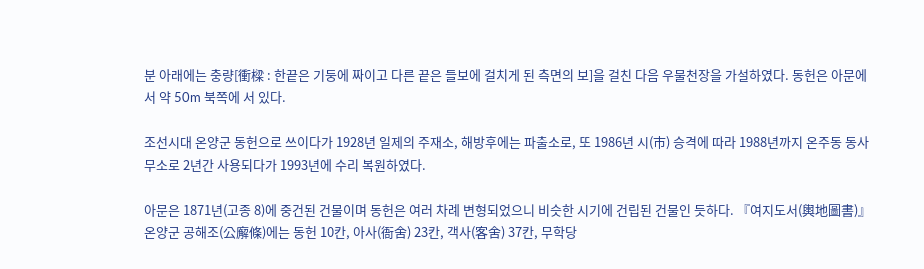분 아래에는 충량[衝樑 : 한끝은 기둥에 짜이고 다른 끝은 들보에 걸치게 된 측면의 보]을 걸친 다음 우물천장을 가설하였다. 동헌은 아문에서 약 50m 북쪽에 서 있다.

조선시대 온양군 동헌으로 쓰이다가 1928년 일제의 주재소, 해방후에는 파출소로, 또 1986년 시(市) 승격에 따라 1988년까지 온주동 동사무소로 2년간 사용되다가 1993년에 수리 복원하였다.

아문은 1871년(고종 8)에 중건된 건물이며 동헌은 여러 차례 변형되었으니 비슷한 시기에 건립된 건물인 듯하다. 『여지도서(輿地圖書)』 온양군 공해조(公廨條)에는 동헌 10칸, 아사(衙舍) 23칸, 객사(客舍) 37칸, 무학당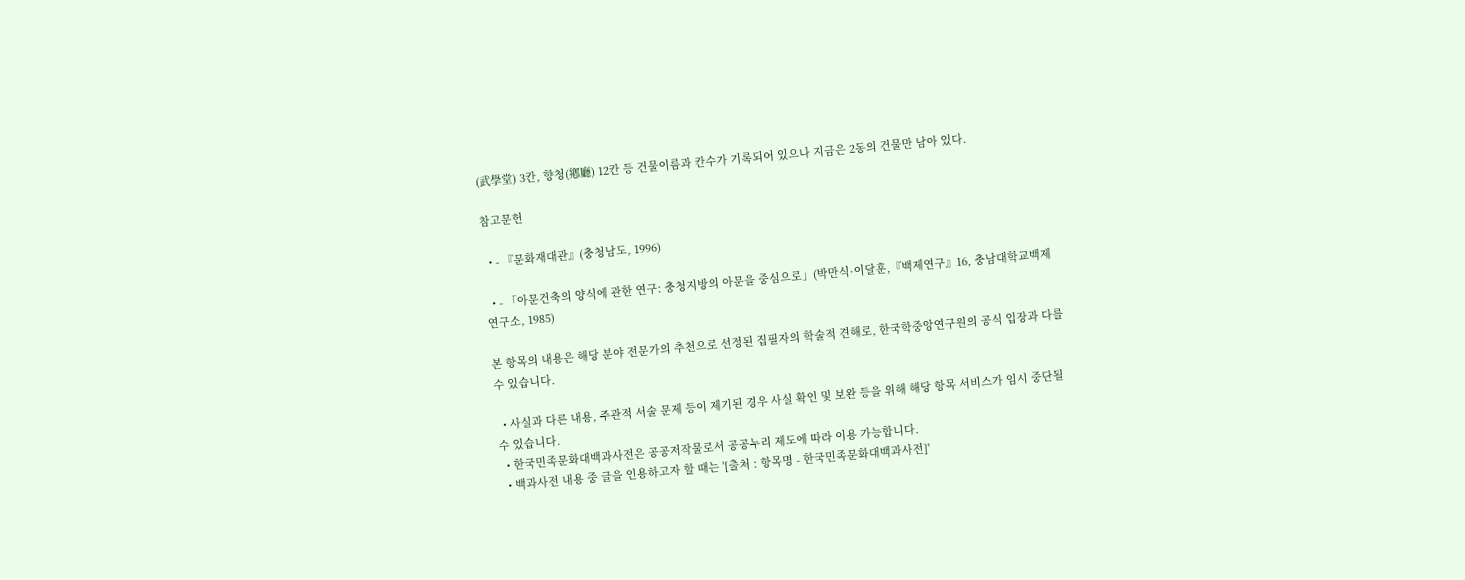(武學堂) 3칸, 향청(鄕廳) 12칸 등 건물이름과 칸수가 기록되어 있으나 지금은 2동의 건물만 남아 있다.

참고문헌

  • - 『문화재대관』(충청남도, 1996)

  • - 「아문건축의 양식에 관한 연구: 충청지방의 아문을 중심으로」(박만식·이달훈,『백제연구』16, 충남대학교백제연구소, 1985)

본 항목의 내용은 해당 분야 전문가의 추천으로 선정된 집필자의 학술적 견해로, 한국학중앙연구원의 공식 입장과 다를 수 있습니다.

  • 사실과 다른 내용, 주관적 서술 문제 등이 제기된 경우 사실 확인 및 보완 등을 위해 해당 항목 서비스가 임시 중단될 수 있습니다.
  • 한국민족문화대백과사전은 공공저작물로서 공공누리 제도에 따라 이용 가능합니다.
  • 백과사전 내용 중 글을 인용하고자 할 때는 '[출처 : 항목명 - 한국민족문화대백과사전]'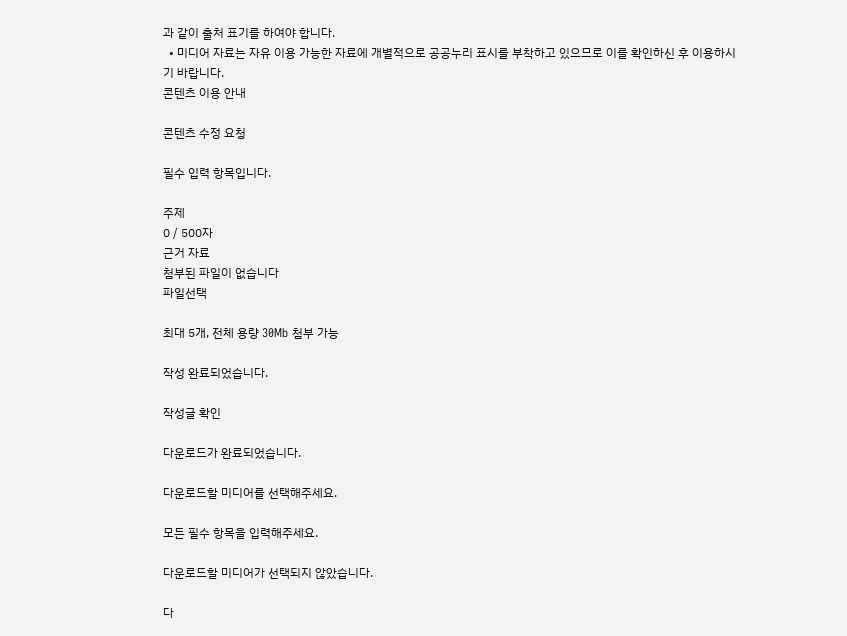과 같이 출처 표기를 하여야 합니다.
  • 미디어 자료는 자유 이용 가능한 자료에 개별적으로 공공누리 표시를 부착하고 있으므로 이를 확인하신 후 이용하시기 바랍니다.
콘텐츠 이용 안내

콘텐츠 수정 요청

필수 입력 항목입니다.

주제
0 / 500자
근거 자료
첨부된 파일이 없습니다
파일선택

최대 5개, 전체 용량 30Mb 첨부 가능

작성 완료되었습니다.

작성글 확인

다운로드가 완료되었습니다.

다운로드할 미디어를 선택해주세요.

모든 필수 항목을 입력해주세요.

다운로드할 미디어가 선택되지 않았습니다.

다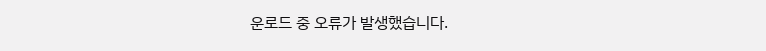운로드 중 오류가 발생했습니다.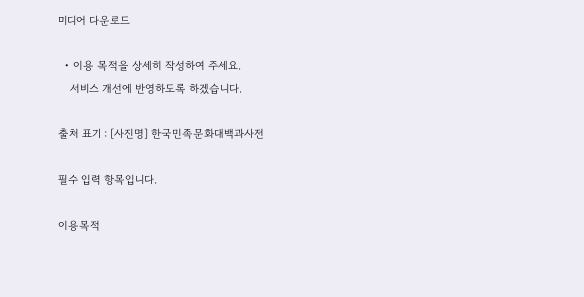미디어 다운로드

  • 이용 목적을 상세히 작성하여 주세요.
    서비스 개선에 반영하도록 하겠습니다.

출처 표기 : [사진명] 한국민족문화대백과사전

필수 입력 항목입니다.

이용목적